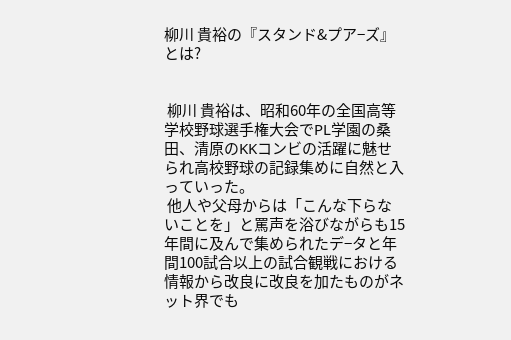柳川 貴裕の『スタンド&プア−ズ』とは?


 柳川 貴裕は、昭和60年の全国高等学校野球選手権大会でPL学園の桑田、清原のKKコンビの活躍に魅せられ高校野球の記録集めに自然と入っていった。
 他人や父母からは「こんな下らないことを」と罵声を浴びながらも15年間に及んで集められたデ−タと年間100試合以上の試合観戦における情報から改良に改良を加たものがネット界でも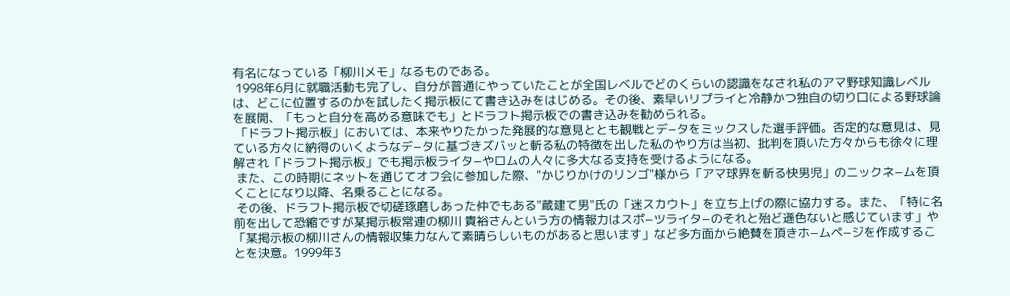有名になっている「柳川メモ」なるものである。
 1998年6月に就職活動も完了し、自分が普通にやっていたことが全国レベルでどのくらいの認識をなされ私のアマ野球知識レベルは、どこに位置するのかを試したく掲示板にて書き込みをはじめる。その後、素早いリプライと冷静かつ独自の切り口による野球論を展開、「もっと自分を高める意味でも」とドラフト掲示板での書き込みを勧められる。
 「ドラフト掲示板」においては、本来やりたかった発展的な意見ととも観戦とデ−タをミックスした選手評価。否定的な意見は、見ている方々に納得のいくようなデ−タに基づきズバッと斬る私の特徴を出した私のやり方は当初、批判を頂いた方々からも徐々に理解され「ドラフト掲示板」でも掲示板ライタ−やロムの人々に多大なる支持を受けるようになる。
 また、この時期にネットを通じてオフ会に参加した際、"かじりかけのリンゴ"様から「アマ球界を斬る快男児」のニックネ−ムを頂くことになり以降、名乗ることになる。
 その後、ドラフト掲示板で切磋琢磨しあった仲でもある"蔵建て男"氏の「迷スカウト」を立ち上げの際に協力する。また、「特に名前を出して恐縮ですが某掲示板常連の柳川 貴裕さんという方の情報力はスポ−ツライタ−のそれと殆ど遜色ないと感じています」や「某掲示板の柳川さんの情報収集力なんて素晴らしいものがあると思います」など多方面から絶賛を頂きホ−ムペ−ジを作成することを決意。1999年3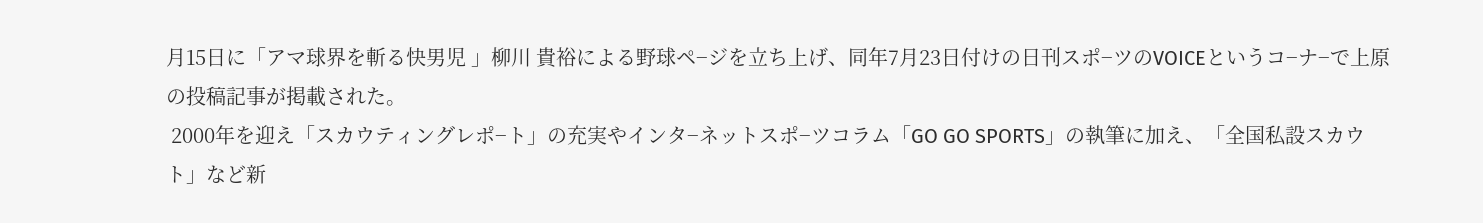月15日に「アマ球界を斬る快男児 」柳川 貴裕による野球ペ−ジを立ち上げ、同年7月23日付けの日刊スポ−ツのVOICEというコ−ナ−で上原の投稿記事が掲載された。
 2000年を迎え「スカウティングレポ−ト」の充実やインタ−ネットスポ−ツコラム「GO GO SPORTS」の執筆に加え、「全国私設スカウト」など新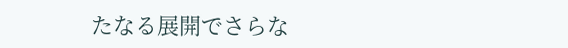たなる展開でさらな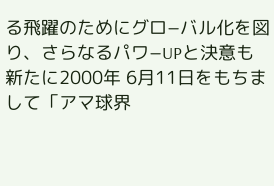る飛躍のためにグロ−バル化を図り、さらなるパワ−UPと決意も新たに2000年 6月11日をもちまして「アマ球界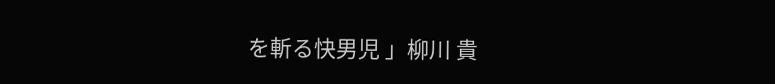を斬る快男児 」柳川 貴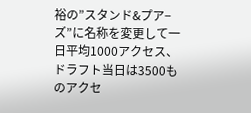裕の”スタンド&プア−ズ”に名称を変更して一日平均1000アクセス、ドラフト当日は3500ものアクセ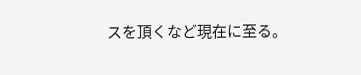スを頂くなど現在に至る。